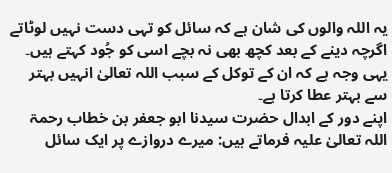يہ اللہ والوں کی شان ہے کہ سائل کو تہی دست نہيں لوٹاتے اگرچہ دينے کے بعد کچھ بھی نہ بچے اسی کو جُود کہتے ہيں۔ يہی وجہ ہے کہ ان کے توکل کے سبب اللہ تعالیٰ انہيں بہتر سے بہتر عطا کرتا ہے۔
اپنے دور کے ابدال حضرت سیدنا ابو جعفر بن خطاب رحمۃ اللہ تعالیٰ علیہ فرماتے ہیں: میرے دروازے پر ایک سائل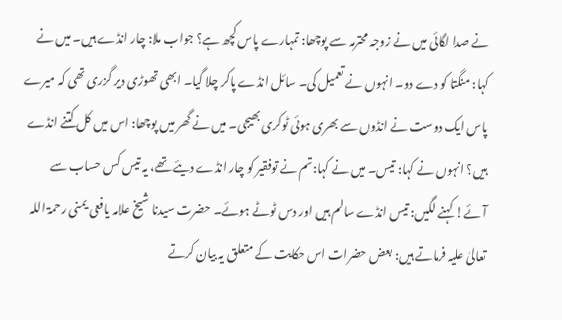نے صدا لگائی میں نے زوجہ محترمہ سے پوچھا: تمہارے پاس کچھ ہے؟ جواب ملا: چار انڈے ہیں۔ میں نے کہا: منگتا کو دے دو۔ انہوں نے تعمیل کی۔ سائل انڈے پاکر چلا گیا۔ ابھی تھوڑی دیر گزری تھی کہ میرے پاس ایک دوست نے انڈوں سے بھری ہوئی ٹوکری بھیجی۔ میں نے گھر میں پوچھا: اس میں کل کتنے انڈے ہیں؟ انہوں نے کہا: تیس۔ میں نے کہا:تم نے توفقیر کو چار انڈے دیئے تھے، یہ تیس کس حساب سے آئے! کہنے لگیں: تیس انڈے سالم ہیں اور دس ٹوٹے ہوئے۔ حضرت سیدنا شیخ علامہ یافعی یمنی رحمۃ اللہ تعالیٰ علیہ فرماتے ہیں: بعض حضرات اس حکایت کے متعلق یہ بیان کرتے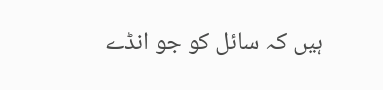ہیں کہ سائل کو جو انڈے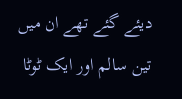دیئے گئے تھے ان میں تین سالم اور ایک ٹوٹا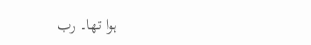ہوا تھا۔ رب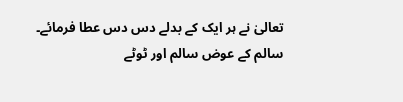تعالیٰ نے ہر ایک کے بدلے دس دس عطا فرمائے۔ سالم کے عوض سالم اور ٹوٹے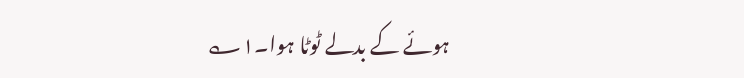ہوئے کے بدلے ٹوٹا ہوا۔۱؎